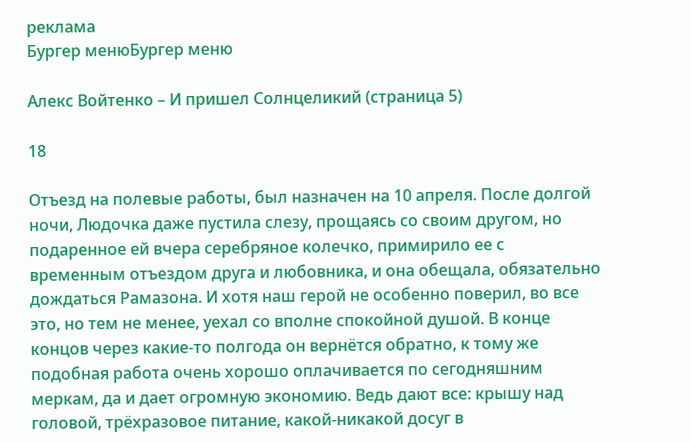реклама
Бургер менюБургер меню

Алекс Войтенко – И пришел Солнцеликий (страница 5)

18

Отъезд на полевые работы, был назначен на 10 апреля. После долгой ночи, Людочка даже пустила слезу, прощаясь со своим другом, но подаренное ей вчера серебряное колечко, примирило ее с временным отъездом друга и любовника, и она обещала, обязательно дождаться Рамазона. И хотя наш герой не особенно поверил, во все это, но тем не менее, уехал со вполне спокойной душой. В конце концов через какие-то полгода он вернётся обратно, к тому же подобная работа очень хорошо оплачивается по сегодняшним меркам, да и дает огромную экономию. Ведь дают все: крышу над головой, трёхразовое питание, какой-никакой досуг в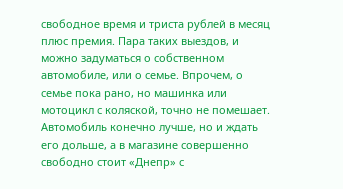свободное время и триста рублей в месяц плюс премия. Пара таких выездов, и можно задуматься о собственном автомобиле, или о семье. Впрочем, о семье пока рано, но машинка или мотоцикл с коляской, точно не помешает. Автомобиль конечно лучше, но и ждать его дольше, а в магазине совершенно свободно стоит «Днепр» с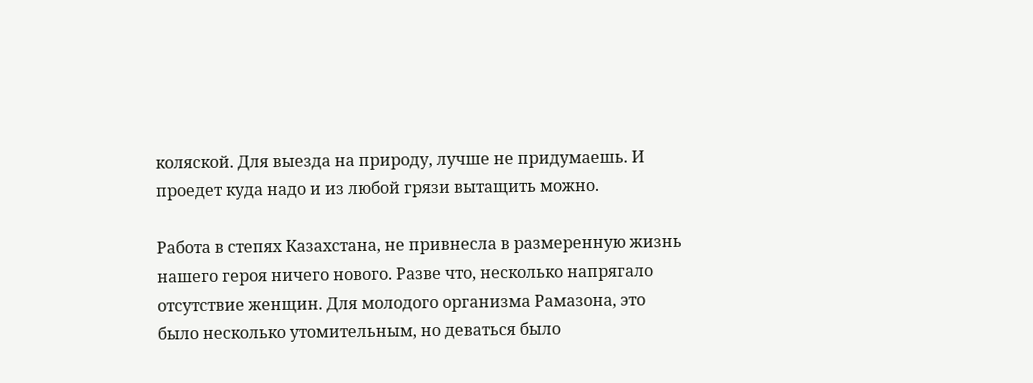коляской. Для выезда на природу, лучше не придумаешь. И проедет куда надо и из любой грязи вытащить можно.

Работа в степях Казахстана, не привнесла в размеренную жизнь нашего героя ничего нового. Разве что, несколько напрягало отсутствие женщин. Для молодого организма Рамазона, это было несколько утомительным, но деваться было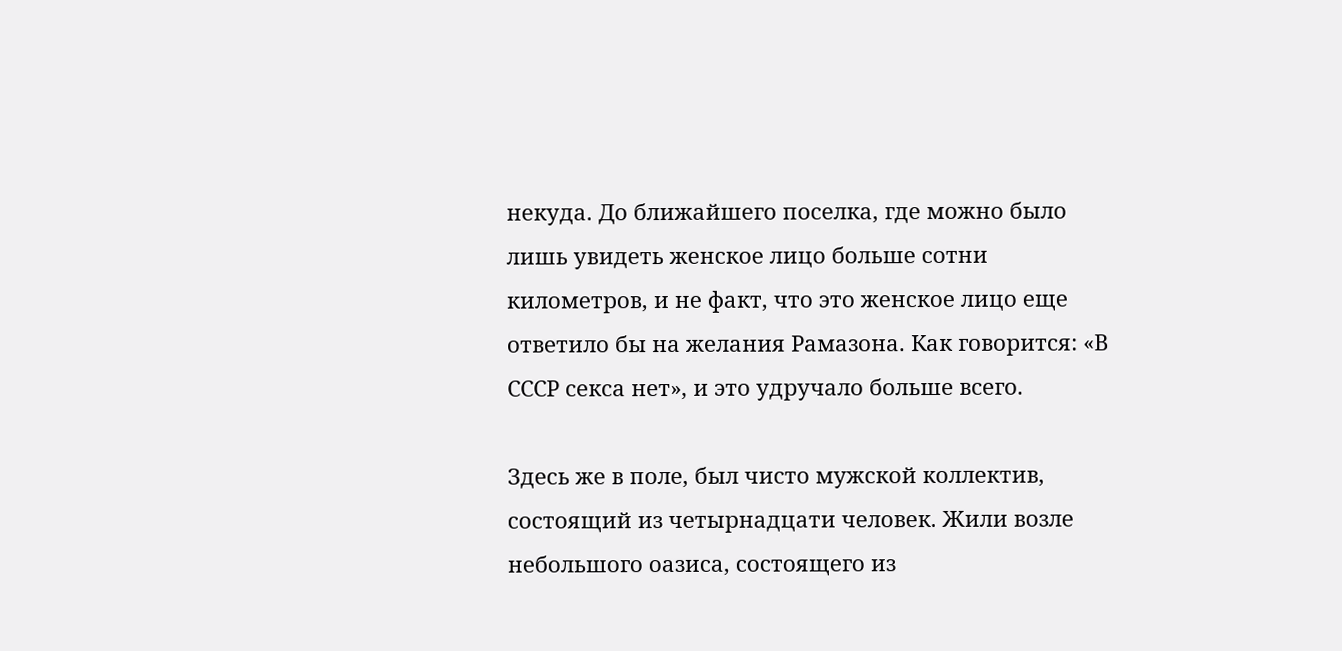некуда. До ближайшего поселка, где можно было лишь увидеть женское лицо больше сотни километров, и не факт, что это женское лицо еще ответило бы на желания Рамазона. Как говорится: «В СССР секса нет», и это удручало больше всего.

Здесь же в поле, был чисто мужской коллектив, состоящий из четырнадцати человек. Жили возле небольшого оазиса, состоящего из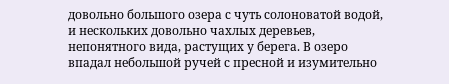довольно большого озера с чуть солоноватой водой, и нескольких довольно чахлых деревьев, непонятного вида, растущих у берега. В озеро впадал небольшой ручей с пресной и изумительно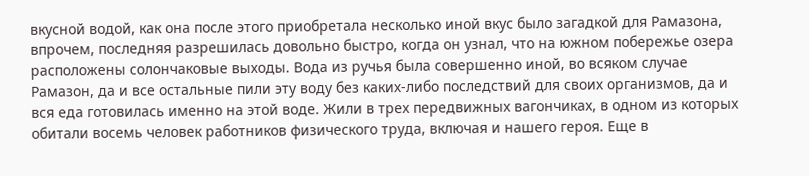вкусной водой, как она после этого приобретала несколько иной вкус было загадкой для Рамазона, впрочем, последняя разрешилась довольно быстро, когда он узнал, что на южном побережье озера расположены солончаковые выходы. Вода из ручья была совершенно иной, во всяком случае Рамазон, да и все остальные пили эту воду без каких-либо последствий для своих организмов, да и вся еда готовилась именно на этой воде. Жили в трех передвижных вагончиках, в одном из которых обитали восемь человек работников физического труда, включая и нашего героя. Еще в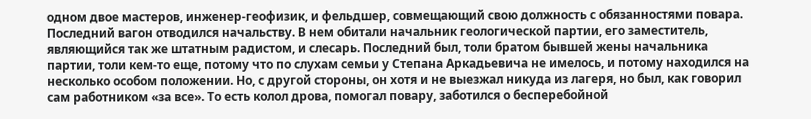одном двое мастеров, инженер-геофизик, и фельдшер, совмещающий свою должность с обязанностями повара. Последний вагон отводился начальству. В нем обитали начальник геологической партии, его заместитель, являющийся так же штатным радистом, и слесарь. Последний был, толи братом бывшей жены начальника партии, толи кем-то еще, потому что по слухам семьи у Степана Аркадьевича не имелось, и потому находился на несколько особом положении. Но, с другой стороны, он хотя и не выезжал никуда из лагеря, но был, как говорил сам работником «за все». То есть колол дрова, помогал повару, заботился о бесперебойной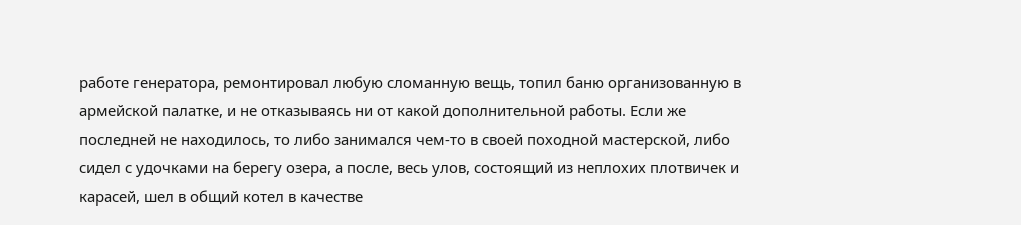работе генератора, ремонтировал любую сломанную вещь, топил баню организованную в армейской палатке, и не отказываясь ни от какой дополнительной работы. Если же последней не находилось, то либо занимался чем-то в своей походной мастерской, либо сидел с удочками на берегу озера, а после, весь улов, состоящий из неплохих плотвичек и карасей, шел в общий котел в качестве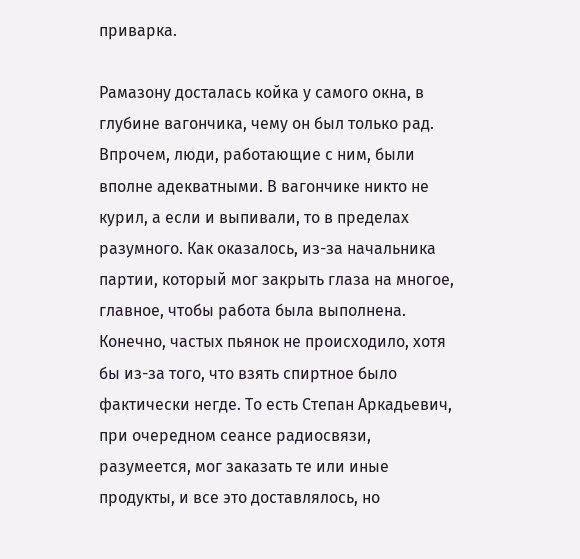приварка.

Рамазону досталась койка у самого окна, в глубине вагончика, чему он был только рад. Впрочем, люди, работающие с ним, были вполне адекватными. В вагончике никто не курил, а если и выпивали, то в пределах разумного. Как оказалось, из-за начальника партии, который мог закрыть глаза на многое, главное, чтобы работа была выполнена. Конечно, частых пьянок не происходило, хотя бы из-за того, что взять спиртное было фактически негде. То есть Степан Аркадьевич, при очередном сеансе радиосвязи, разумеется, мог заказать те или иные продукты, и все это доставлялось, но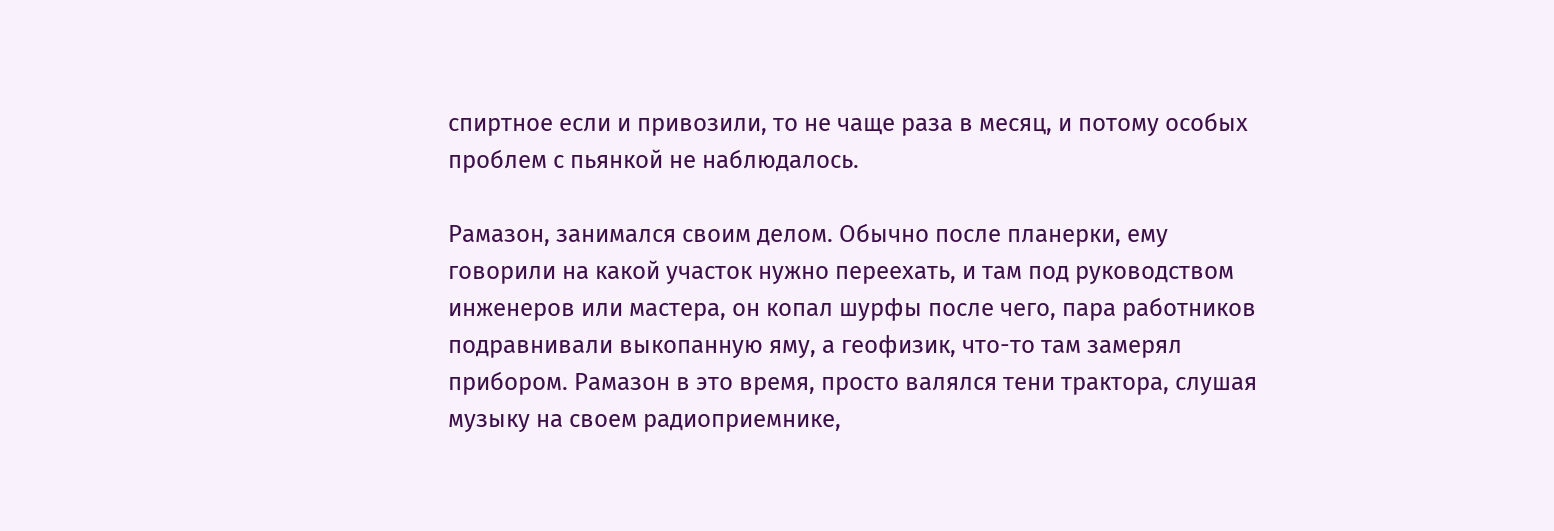спиртное если и привозили, то не чаще раза в месяц, и потому особых проблем с пьянкой не наблюдалось.

Рамазон, занимался своим делом. Обычно после планерки, ему говорили на какой участок нужно переехать, и там под руководством инженеров или мастера, он копал шурфы после чего, пара работников подравнивали выкопанную яму, а геофизик, что-то там замерял прибором. Рамазон в это время, просто валялся тени трактора, слушая музыку на своем радиоприемнике,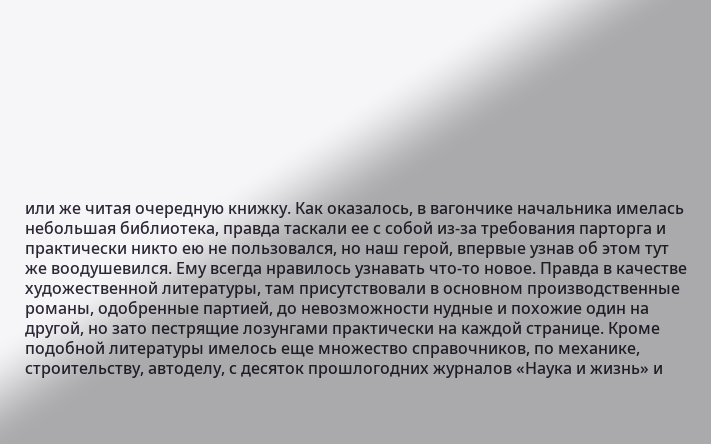или же читая очередную книжку. Как оказалось, в вагончике начальника имелась небольшая библиотека, правда таскали ее с собой из-за требования парторга и практически никто ею не пользовался, но наш герой, впервые узнав об этом тут же воодушевился. Ему всегда нравилось узнавать что-то новое. Правда в качестве художественной литературы, там присутствовали в основном производственные романы, одобренные партией, до невозможности нудные и похожие один на другой, но зато пестрящие лозунгами практически на каждой странице. Кроме подобной литературы имелось еще множество справочников, по механике, строительству, автоделу, с десяток прошлогодних журналов «Наука и жизнь» и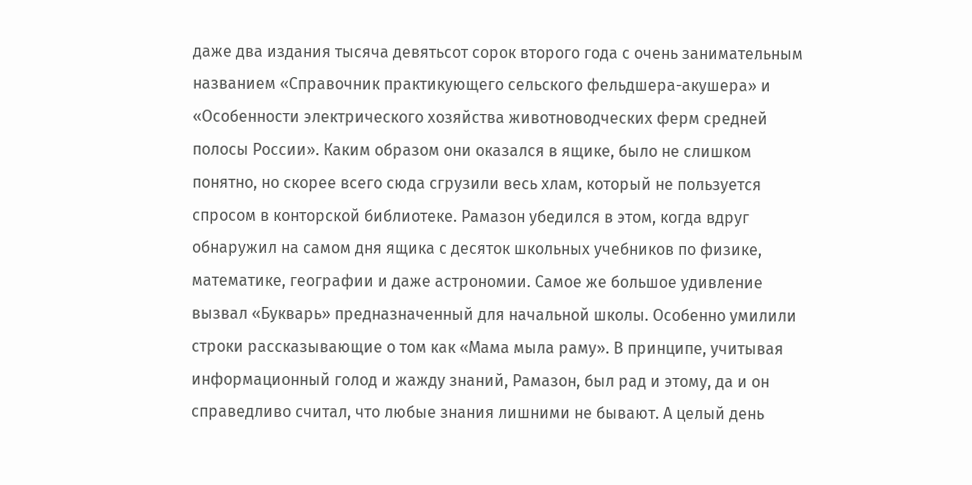даже два издания тысяча девятьсот сорок второго года с очень занимательным названием «Справочник практикующего сельского фельдшера-акушера» и «Особенности электрического хозяйства животноводческих ферм средней полосы России». Каким образом они оказался в ящике, было не слишком понятно, но скорее всего сюда сгрузили весь хлам, который не пользуется спросом в конторской библиотеке. Рамазон убедился в этом, когда вдруг обнаружил на самом дня ящика с десяток школьных учебников по физике, математике, географии и даже астрономии. Самое же большое удивление вызвал «Букварь» предназначенный для начальной школы. Особенно умилили строки рассказывающие о том как «Мама мыла раму». В принципе, учитывая информационный голод и жажду знаний, Рамазон, был рад и этому, да и он справедливо считал, что любые знания лишними не бывают. А целый день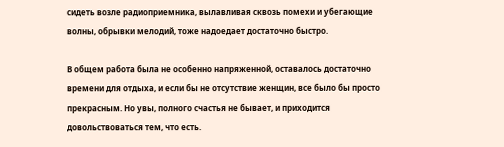сидеть возле радиоприемника, вылавливая сквозь помехи и убегающие волны, обрывки мелодий, тоже надоедает достаточно быстро.

В общем работа была не особенно напряженной, оставалось достаточно времени для отдыха, и если бы не отсутствие женщин, все было бы просто прекрасным. Но увы, полного счастья не бывает, и приходится довольствоваться тем, что есть.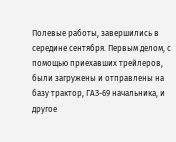Полевые работы, завершились в середине сентября. Первым делом, с помощью приехавших трейлеров, были загружены и отправлены на базу трактор, ГАЗ-69 начальника, и другое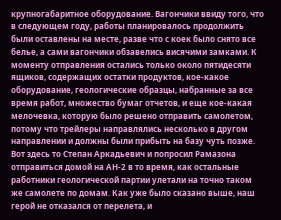крупногабаритное оборудование. Вагончики ввиду того, что в следующем году, работы планировалось продолжить были оставлены на месте, разве что с коек было снято все белье, а сами вагончики обзавелись висячими замками. К моменту отправления остались только около пятидесяти ящиков, содержащих остатки продуктов, кое-какое оборудование, геологические образцы, набранные за все время работ, множество бумаг отчетов, и еще кое-какая мелочевка, которую было решено отправить самолетом, потому что трейлеры направлялись несколько в другом направлении и должны были прибыть на базу чуть позже. Вот здесь то Степан Аркадьевич и попросил Рамазона отправиться домой на АН-2 в то время, как остальные работники геологической партии улетали на точно таком же самолете по домам. Как уже было сказано выше, наш герой не отказался от перелета, и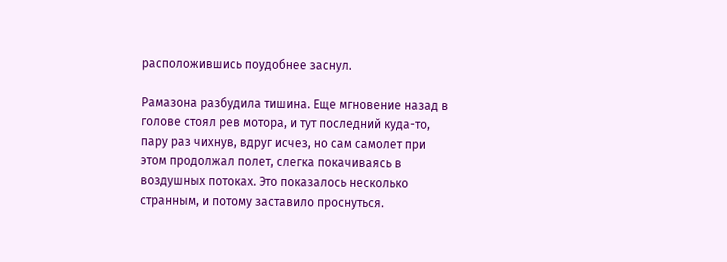расположившись поудобнее заснул.

Рамазона разбудила тишина. Еще мгновение назад в голове стоял рев мотора, и тут последний куда-то, пару раз чихнув, вдруг исчез, но сам самолет при этом продолжал полет, слегка покачиваясь в воздушных потоках. Это показалось несколько странным, и потому заставило проснуться.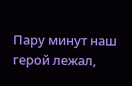Пару минут наш герой лежал,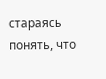стараясь понять, что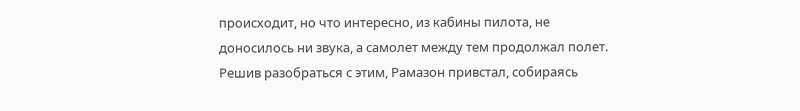происходит, но что интересно, из кабины пилота, не доносилось ни звука, а самолет между тем продолжал полет. Решив разобраться с этим, Рамазон привстал, собираясь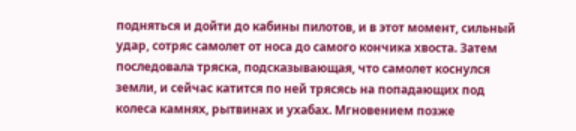подняться и дойти до кабины пилотов, и в этот момент, сильный удар, сотряс самолет от носа до самого кончика хвоста. Затем последовала тряска, подсказывающая, что самолет коснулся земли, и сейчас катится по ней трясясь на попадающих под колеса камнях, рытвинах и ухабах. Мгновением позже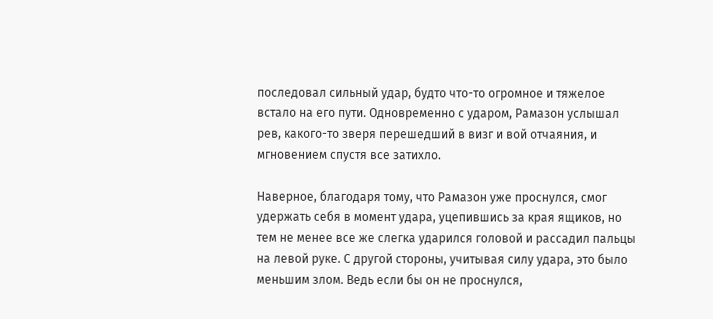последовал сильный удар, будто что-то огромное и тяжелое встало на его пути. Одновременно с ударом, Рамазон услышал рев, какого-то зверя перешедший в визг и вой отчаяния, и мгновением спустя все затихло.

Наверное, благодаря тому, что Рамазон уже проснулся, смог удержать себя в момент удара, уцепившись за края ящиков, но тем не менее все же слегка ударился головой и рассадил пальцы на левой руке. С другой стороны, учитывая силу удара, это было меньшим злом. Ведь если бы он не проснулся,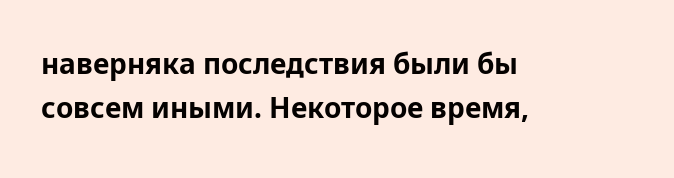наверняка последствия были бы совсем иными. Некоторое время,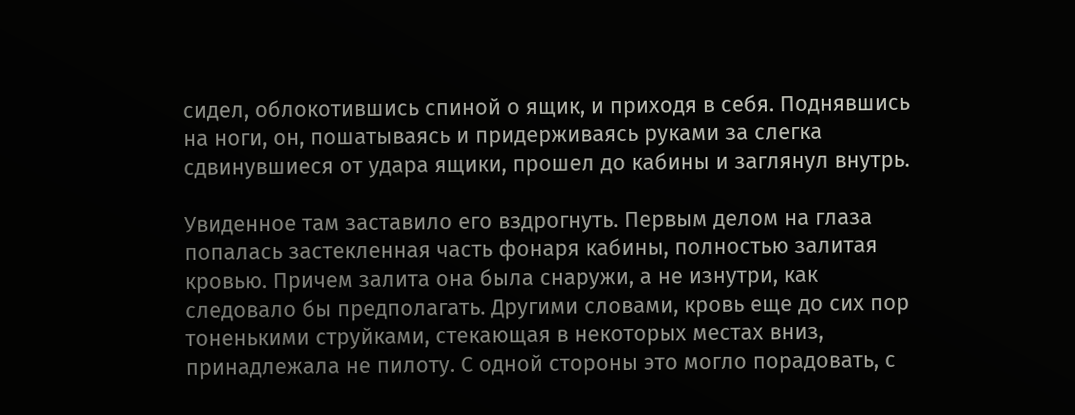сидел, облокотившись спиной о ящик, и приходя в себя. Поднявшись на ноги, он, пошатываясь и придерживаясь руками за слегка сдвинувшиеся от удара ящики, прошел до кабины и заглянул внутрь.

Увиденное там заставило его вздрогнуть. Первым делом на глаза попалась застекленная часть фонаря кабины, полностью залитая кровью. Причем залита она была снаружи, а не изнутри, как следовало бы предполагать. Другими словами, кровь еще до сих пор тоненькими струйками, стекающая в некоторых местах вниз, принадлежала не пилоту. С одной стороны это могло порадовать, с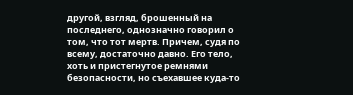другой, взгляд, брошенный на последнего, однозначно говорил о том, что тот мертв. Причем, судя по всему, достаточно давно. Его тело, хоть и пристегнутое ремнями безопасности, но съехавшее куда-то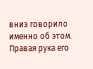вниз говорило именно об этом. Правая рука его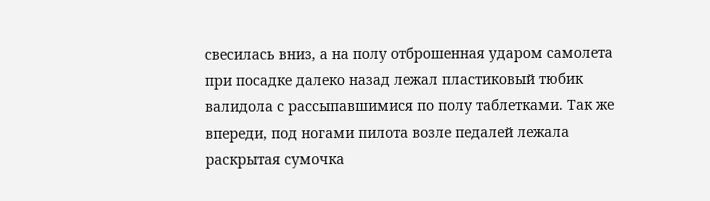свесилась вниз, а на полу отброшенная ударом самолета при посадке далеко назад лежал пластиковый тюбик валидола с рассыпавшимися по полу таблетками. Так же впереди, под ногами пилота возле педалей лежала раскрытая сумочка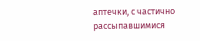аптечки, с частично рассыпавшимися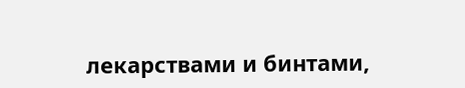лекарствами и бинтами,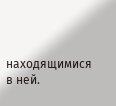находящимися в ней.